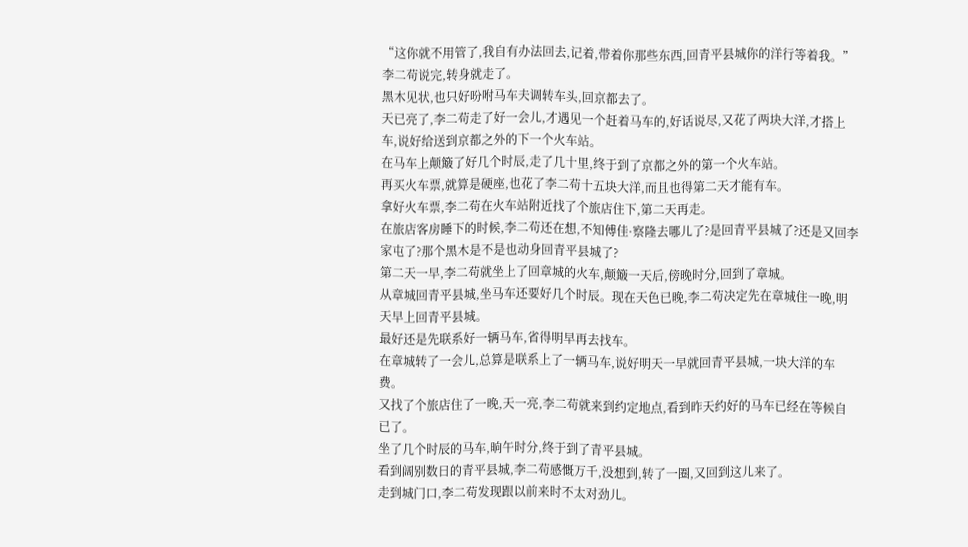“这你就不用管了,我自有办法回去,记着,带着你那些东西,回青平县城你的洋行等着我。”
李二苟说完,转身就走了。
黑木见状,也只好吩咐马车夫调转车头,回京都去了。
天已亮了,李二苟走了好一会儿,才遇见一个赶着马车的,好话说尽,又花了两块大洋,才搭上车,说好给送到京都之外的下一个火车站。
在马车上颠簸了好几个时辰,走了几十里,终于到了京都之外的第一个火车站。
再买火车票,就算是硬座,也花了李二苟十五块大洋,而且也得第二天才能有车。
拿好火车票,李二苟在火车站附近找了个旅店住下,第二天再走。
在旅店客房睡下的时候,李二苟还在想,不知傅佳·察隆去哪儿了?是回青平县城了?还是又回李家屯了?那个黑木是不是也动身回青平县城了?
第二天一早,李二苟就坐上了回章城的火车,颠簸一天后,傍晚时分,回到了章城。
从章城回青平县城,坐马车还要好几个时辰。现在天色已晚,李二苟决定先在章城住一晚,明天早上回青平县城。
最好还是先联系好一辆马车,省得明早再去找车。
在章城转了一会儿,总算是联系上了一辆马车,说好明天一早就回青平县城,一块大洋的车费。
又找了个旅店住了一晚,天一亮,李二苟就来到约定地点,看到昨天约好的马车已经在等候自已了。
坐了几个时辰的马车,晌午时分,终于到了青平县城。
看到阔别数日的青平县城,李二苟感慨万千,没想到,转了一圈,又回到这儿来了。
走到城门口,李二苟发现跟以前来时不太对劲儿。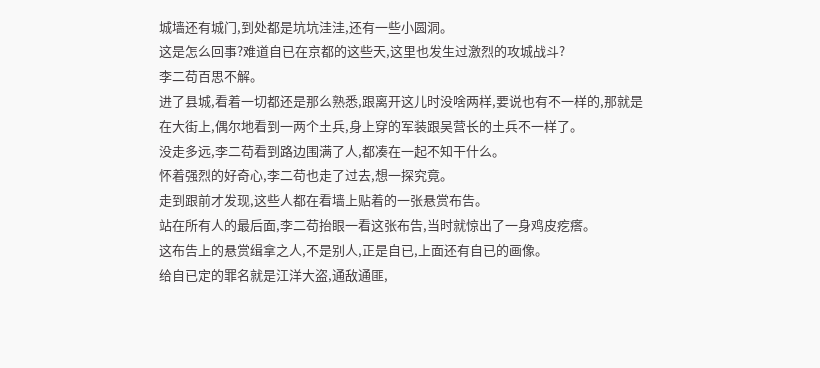城墙还有城门,到处都是坑坑洼洼,还有一些小圆洞。
这是怎么回事?难道自已在京都的这些天,这里也发生过激烈的攻城战斗?
李二苟百思不解。
进了县城,看着一切都还是那么熟悉,跟离开这儿时没啥两样,要说也有不一样的,那就是在大街上,偶尔地看到一两个土兵,身上穿的军装跟吴营长的土兵不一样了。
没走多远,李二苟看到路边围满了人,都凑在一起不知干什么。
怀着强烈的好奇心,李二苟也走了过去,想一探究竟。
走到跟前才发现,这些人都在看墙上贴着的一张悬赏布告。
站在所有人的最后面,李二苟抬眼一看这张布告,当时就惊出了一身鸡皮疙瘩。
这布告上的悬赏缉拿之人,不是别人,正是自已,上面还有自已的画像。
给自已定的罪名就是江洋大盗,通敌通匪,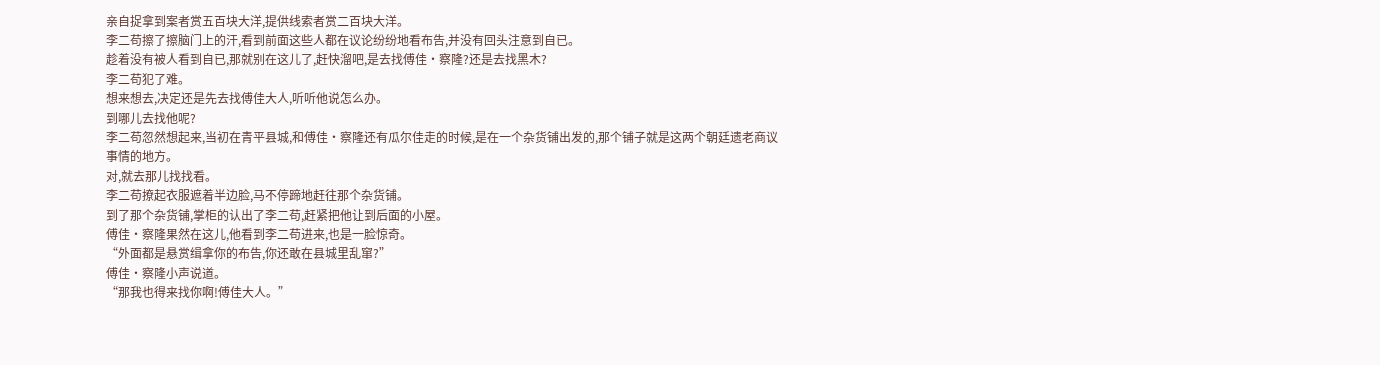亲自捉拿到案者赏五百块大洋,提供线索者赏二百块大洋。
李二苟擦了擦脑门上的汗,看到前面这些人都在议论纷纷地看布告,并没有回头注意到自已。
趁着没有被人看到自已,那就别在这儿了,赶快溜吧,是去找傅佳·察隆?还是去找黑木?
李二苟犯了难。
想来想去,决定还是先去找傅佳大人,听听他说怎么办。
到哪儿去找他呢?
李二苟忽然想起来,当初在青平县城,和傅佳·察隆还有瓜尔佳走的时候,是在一个杂货铺出发的,那个铺子就是这两个朝廷遗老商议事情的地方。
对,就去那儿找找看。
李二苟撩起衣服遮着半边脸,马不停蹄地赶往那个杂货铺。
到了那个杂货铺,掌柜的认出了李二苟,赶紧把他让到后面的小屋。
傅佳·察隆果然在这儿,他看到李二苟进来,也是一脸惊奇。
“外面都是悬赏缉拿你的布告,你还敢在县城里乱窜?”
傅佳·察隆小声说道。
“那我也得来找你啊!傅佳大人。”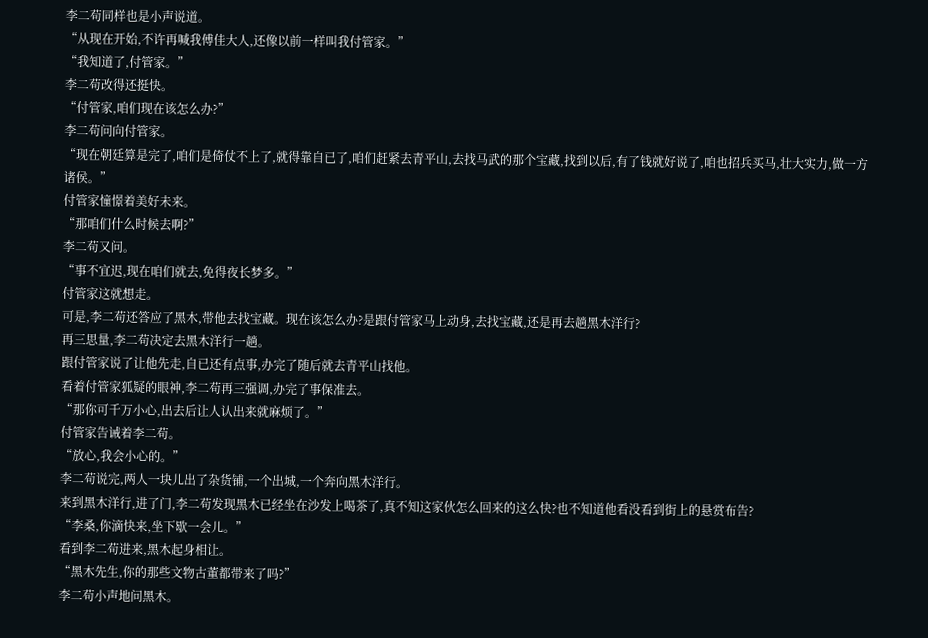李二苟同样也是小声说道。
“从现在开始,不许再喊我傅佳大人,还像以前一样叫我付管家。”
“我知道了,付管家。”
李二苟改得还挺快。
“付管家,咱们现在该怎么办?”
李二苟问向付管家。
“现在朝廷算是完了,咱们是倚仗不上了,就得靠自已了,咱们赶紧去青平山,去找马武的那个宝藏,找到以后,有了钱就好说了,咱也招兵买马,壮大实力,做一方诸侯。”
付管家憧憬着美好未来。
“那咱们什么时候去啊?”
李二苟又问。
“事不宜迟,现在咱们就去,免得夜长梦多。”
付管家这就想走。
可是,李二苟还答应了黑木,带他去找宝藏。现在该怎么办?是跟付管家马上动身,去找宝藏,还是再去趟黑木洋行?
再三思量,李二苟决定去黑木洋行一趟。
跟付管家说了让他先走,自已还有点事,办完了随后就去青平山找他。
看着付管家狐疑的眼神,李二苟再三强调,办完了事保准去。
“那你可千万小心,出去后让人认出来就麻烦了。”
付管家告诫着李二苟。
“放心,我会小心的。”
李二苟说完,两人一块儿出了杂货铺,一个出城,一个奔向黑木洋行。
来到黑木洋行,进了门,李二苟发现黑木已经坐在沙发上喝茶了,真不知这家伙怎么回来的这么快?也不知道他看没看到街上的悬赏布告?
“李桑,你滴快来,坐下歇一会儿。”
看到李二苟进来,黑木起身相让。
“黑木先生,你的那些文物古董都带来了吗?”
李二苟小声地问黑木。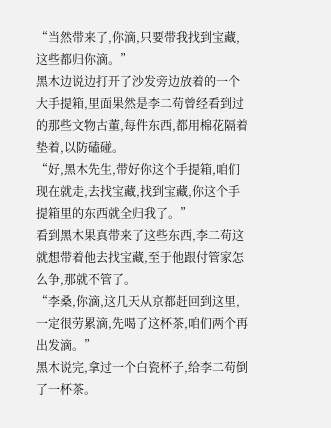“当然带来了,你滴,只要带我找到宝藏,这些都归你滴。”
黑木边说边打开了沙发旁边放着的一个大手提箱,里面果然是李二苟曾经看到过的那些文物古董,每件东西,都用棉花隔着垫着,以防磕碰。
“好,黑木先生,带好你这个手提箱,咱们现在就走,去找宝藏,找到宝藏,你这个手提箱里的东西就全归我了。”
看到黑木果真带来了这些东西,李二苟这就想带着他去找宝藏,至于他跟付管家怎么争,那就不管了。
“李桑,你滴,这几天从京都赶回到这里,一定很劳累滴,先喝了这杯茶,咱们两个再出发滴。”
黑木说完,拿过一个白瓷杯子,给李二苟倒了一杯茶。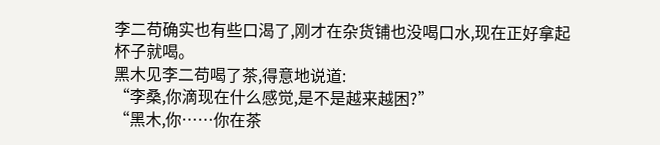李二苟确实也有些口渴了,刚才在杂货铺也没喝口水,现在正好拿起杯子就喝。
黑木见李二苟喝了茶,得意地说道:
“李桑,你滴现在什么感觉,是不是越来越困?”
“黑木,你……你在茶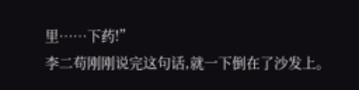里……下药!”
李二苟刚刚说完这句话,就一下倒在了沙发上。